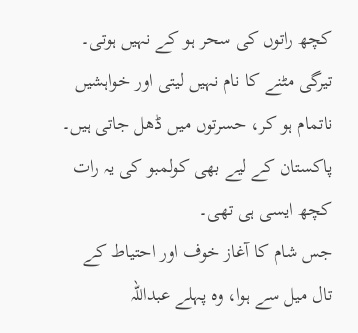کچھ راتوں کی سحر ہو کے نہیں ہوتی۔ تیرگی مٹنے کا نام نہیں لیتی اور خواہشیں ناتمام ہو کر، حسرتوں میں ڈھل جاتی ہیں۔ پاکستان کے لیے بھی کولمبو کی یہ رات کچھ ایسی ہی تھی۔
جس شام کا آغاز خوف اور احتیاط کے تال میل سے ہوا، وہ پہلے عبداللہ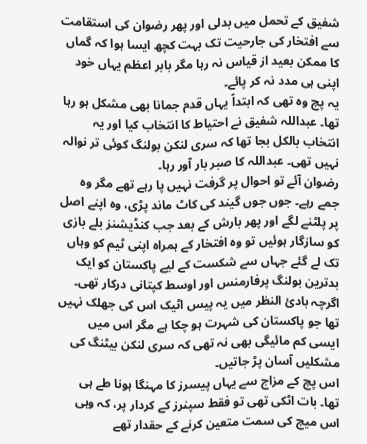شفیق کے تحمل میں بدلی اور پھر رضوان کی استقامت سے افتخار کی جارحیت تک بہت کچھ ایسا ہوا کہ گماں کا ممکن بعید از قیاس نہ رہا مگر بابر اعظم یہاں خود اپنی ہی مدد نہ کر پائے۔
یہ پچ وہ تھی کہ ابتداً یہاں قدم جمانا بھی مشکل ہو رہا تھا۔ عبداللہ شفیق نے احتیاط کا انتخاب کیا اور یہ انتخاب بالکل بجا تھا کہ سری لنکن بولنگ کوئی تر نوالہ نہیں تھی۔ عبداللہ کا صبر بار آور رہا۔
رضوان آئے تو احوال پر گرفت نہیں پا رہے تھے مگر وہ جمے رہے۔ جوں جوں گیند کی کاٹ ماند پڑی، وہ اپنے اصل پر پلٹنے لگے اور پھر بارش کے بعد جب کنڈیشنز بلے بازی کو سازگار ہوئیں تو وہ افتخار کے ہمراہ اپنی ٹیم کو وہاں تک لے گئے جہاں سے شکست کے لیے پاکستان کو ایک بدترین بولنگ پرفارمنس اور اوسط کپتانی درکار تھی۔
اگرچہ بادئ النظر میں یہ پیس اٹیک اس کی جھلک نہیں تھا جو پاکستان کی شہرت ہو چکا ہے مگر اس میں ایسی کم مائیگی بھی نہ تھی کہ سری لنکن بیٹنگ کی مشکلیں آسان پڑ جاتیں۔
اس پچ کے مزاج سے یہاں پیسرز کا مہنگا ہونا طے ہی تھا۔ بات اٹکی تھی تو فقط سپنرز کے کردار پر، کہ وہی اس میچ کی سمت متعین کرنے کے حقدار تھے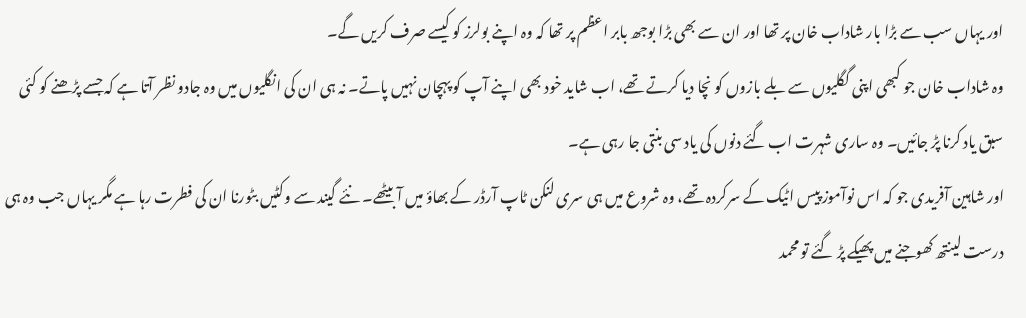اور یہاں سب سے بڑا بار شاداب خان پر تھا اور ان سے بھی بڑا بوجھ بابر اعظم پر تھا کہ وہ اپنے بولرز کو کیسے صرف کریں گے۔
وہ شاداب خان جو کبھی اپنی گگلیوں سے بلے بازوں کو نچا دیا کرتے تھے، اب شاید خود بھی اپنے آپ کو پہچان نہیں پاتے۔ نہ ہی ان کی انگلیوں میں وہ جادو نظر آتا ہے کہ جسے پڑھنے کو کئی سبق یاد کرنا پڑ جائیں۔ وہ ساری شہرت اب گئے دنوں کی یاد سی بنتی جا رہی ہے۔
اور شاہین آفریدی جو کہ اس نوآموز پیس اٹیک کے سرکردہ تھے، وہ شروع میں ہی سری لنکن ٹاپ آرڈر کے بھاؤ میں آ بیٹھے۔ نئے گیند سے وکٹیں بٹورنا ان کی فطرت رہا ہے مگر یہاں جب وہ ہی درست لینتھ کھوجنے میں پھیکے پڑ گئے تو محمد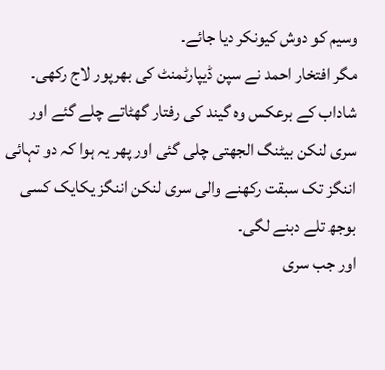وسیم کو دوش کیونکر دیا جائے۔
مگر افتخار احمد نے سپن ڈیپارٹمنٹ کی بھرپور لاج رکھی۔ شاداب کے برعکس وہ گیند کی رفتار گھٹاتے چلے گئے اور سری لنکن بیٹنگ الجھتی چلی گئی اور پھر یہ ہوا کہ دو تہائی اننگز تک سبقت رکھنے والی سری لنکن اننگز یکایک کسی بوجھ تلے دبنے لگی۔
اور جب سری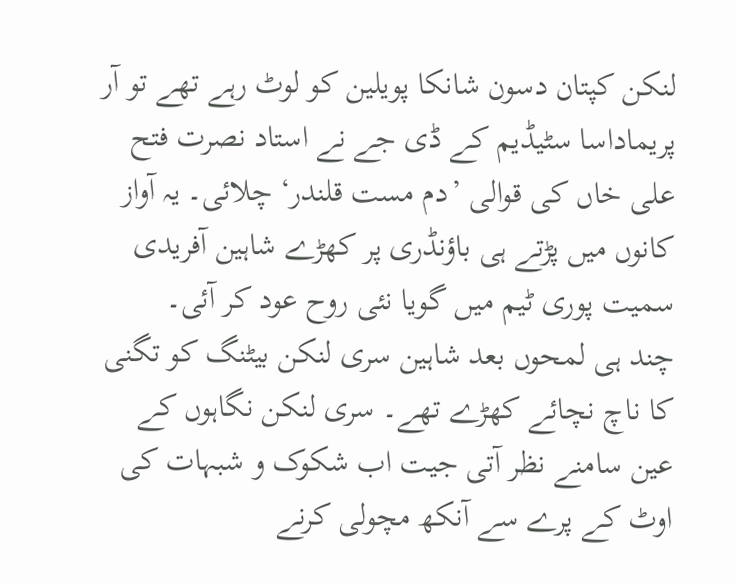لنکن کپتان دسون شانکا پویلین کو لوٹ رہے تھے تو آر پریماداسا سٹیڈیم کے ڈی جے نے استاد نصرت فتح علی خاں کی قوالی ’دم مست قلندر‘ چلائی۔ یہ آواز کانوں میں پڑتے ہی باؤنڈری پر کھڑے شاہین آفریدی سمیت پوری ٹیم میں گویا نئی روح عود کر آئی۔
چند ہی لمحوں بعد شاہین سری لنکن بیٹنگ کو تگنی کا ناچ نچائے کھڑے تھے۔ سری لنکن نگاہوں کے عین سامنے نظر آتی جیت اب شکوک و شبہات کی اوٹ کے پرے سے آنکھ مچولی کرنے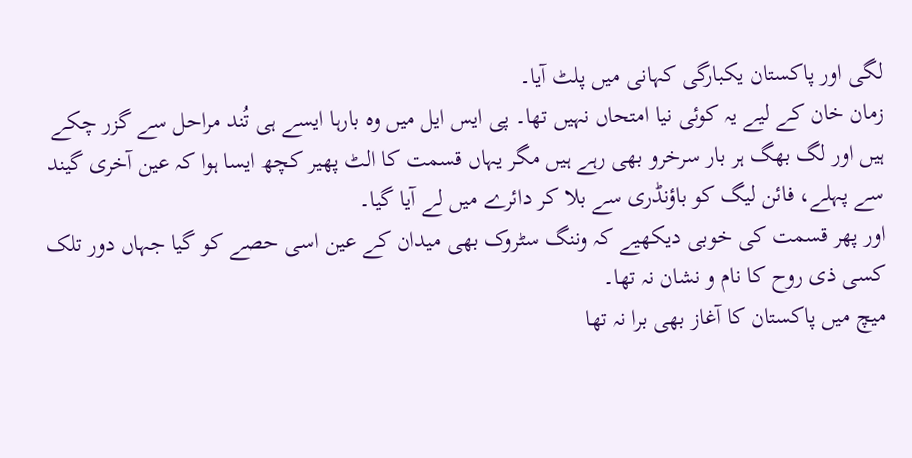لگی اور پاکستان یکبارگی کہانی میں پلٹ آیا۔
زمان خان کے لیے یہ کوئی نیا امتحاں نہیں تھا۔ پی ایس ایل میں وہ بارہا ایسے ہی تُند مراحل سے گزر چکے ہیں اور لگ بھگ ہر بار سرخرو بھی رہے ہیں مگر یہاں قسمت کا الٹ پھیر کچھ ایسا ہوا کہ عین آخری گیند سے پہلے، فائن لیگ کو باؤنڈری سے بلا کر دائرے میں لے آیا گیا۔
اور پھر قسمت کی خوبی دیکھیے کہ وننگ سٹروک بھی میدان کے عین اسی حصے کو گیا جہاں دور تلک کسی ذی روح کا نام و نشان نہ تھا۔
میچ میں پاکستان کا آغاز بھی برا نہ تھا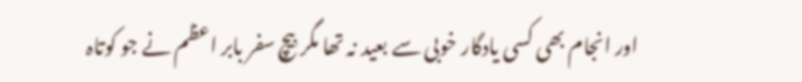اور انجام بھی کسی یادگار خوبی سے بعید نہ تھا مگر بِیچ سفر بابر اعظم نے جو کوتاہ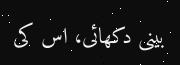بینی دکھائی، اس کی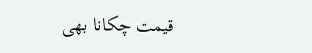قیمت چکانا بھی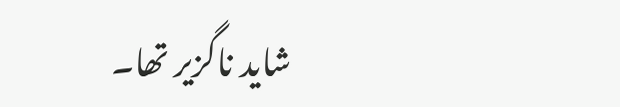شاید ناگزیر تھا۔